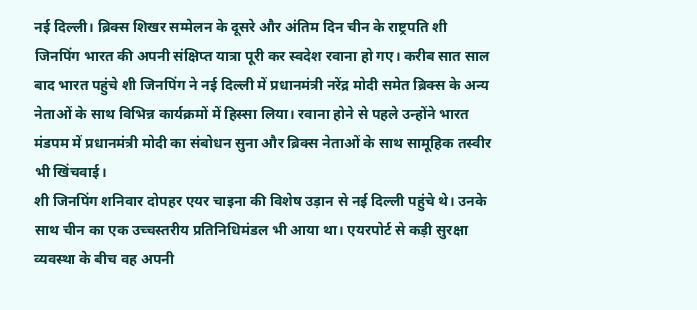नई दिल्ली। ब्रिक्स शिखर सम्मेलन के दूसरे और अंतिम दिन चीन के राष्ट्रपति शी जिनपिंग भारत की अपनी संक्षिप्त यात्रा पूरी कर स्वदेश रवाना हो गए। करीब सात साल बाद भारत पहुंचे शी जिनपिंग ने नई दिल्ली में प्रधानमंत्री नरेंद्र मोदी समेत ब्रिक्स के अन्य नेताओं के साथ विभिन्न कार्यक्रमों में हिस्सा लिया। रवाना होने से पहले उन्होंने भारत मंडपम में प्रधानमंत्री मोदी का संबोधन सुना और ब्रिक्स नेताओं के साथ सामूहिक तस्वीर भी खिंचवाई।
शी जिनपिंग शनिवार दोपहर एयर चाइना की विशेष उड़ान से नई दिल्ली पहुंचे थे। उनके साथ चीन का एक उच्चस्तरीय प्रतिनिधिमंडल भी आया था। एयरपोर्ट से कड़ी सुरक्षा व्यवस्था के बीच वह अपनी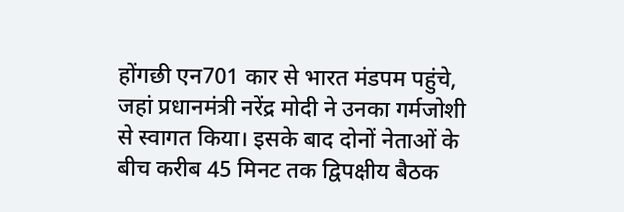होंगछी एन701 कार से भारत मंडपम पहुंचे, जहां प्रधानमंत्री नरेंद्र मोदी ने उनका गर्मजोशी से स्वागत किया। इसके बाद दोनों नेताओं के बीच करीब 45 मिनट तक द्विपक्षीय बैठक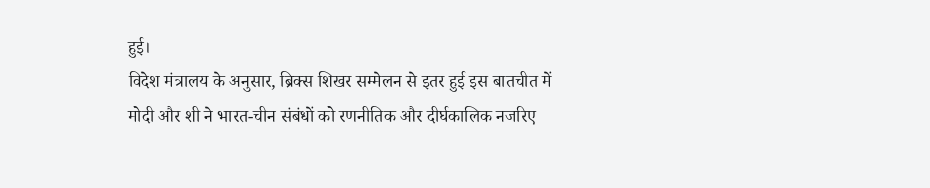हुई।
विदेश मंत्रालय के अनुसार, ब्रिक्स शिखर सम्मेलन से इतर हुई इस बातचीत में मोदी और शी ने भारत-चीन संबंधों को रणनीतिक और दीर्घकालिक नजरिए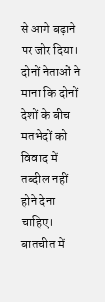से आगे बढ़ाने पर जोर दिया। दोनों नेताओं ने माना कि दोनों देशों के बीच मतभेदों को विवाद में तब्दील नहीं होने देना चाहिए। बातचीत में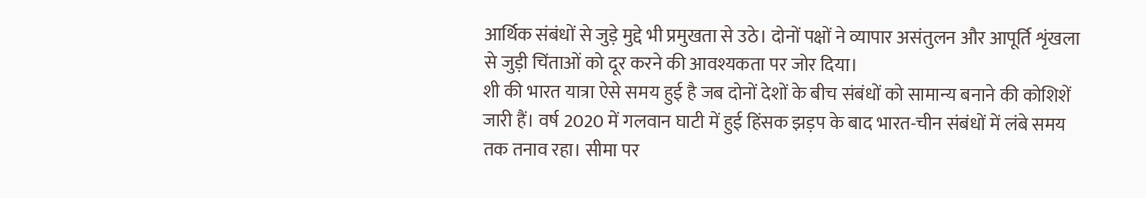आर्थिक संबंधों से जुड़े मुद्दे भी प्रमुखता से उठे। दोनों पक्षों ने व्यापार असंतुलन और आपूर्ति शृंखला से जुड़ी चिंताओं को दूर करने की आवश्यकता पर जोर दिया।
शी की भारत यात्रा ऐसे समय हुई है जब दोनों देशों के बीच संबंधों को सामान्य बनाने की कोशिशें जारी हैं। वर्ष 2020 में गलवान घाटी में हुई हिंसक झड़प के बाद भारत-चीन संबंधों में लंबे समय तक तनाव रहा। सीमा पर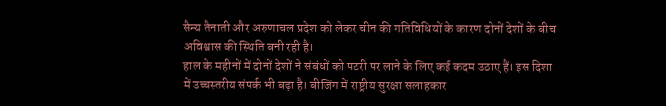सैन्य तैनाती और अरुणाचल प्रदेश को लेकर चीन की गतिविधियों के कारण दोनों देशों के बीच अविश्वास की स्थिति बनी रही है।
हाल के महीनों में दोनों देशों ने संबंधों को पटरी पर लाने के लिए कई कदम उठाए हैं। इस दिशा में उच्चस्तरीय संपर्क भी बढ़ा है। बीजिंग में राष्ट्रीय सुरक्षा सलाहकार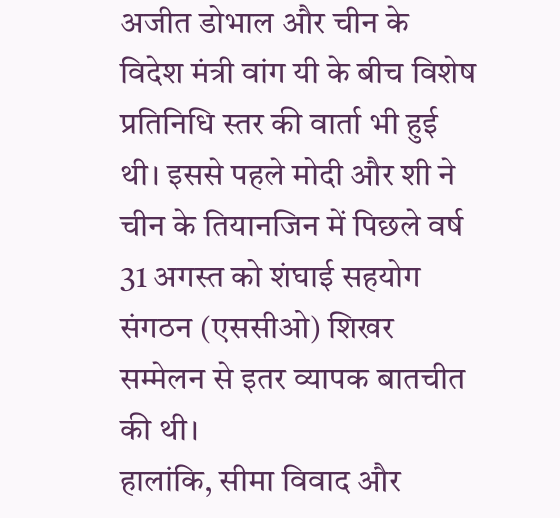अजीत डोभाल और चीन के विदेश मंत्री वांग यी के बीच विशेष प्रतिनिधि स्तर की वार्ता भी हुई थी। इससे पहले मोदी और शी ने चीन के तियानजिन में पिछले वर्ष 31 अगस्त को शंघाई सहयोग संगठन (एससीओ) शिखर सम्मेलन से इतर व्यापक बातचीत की थी।
हालांकि, सीमा विवाद और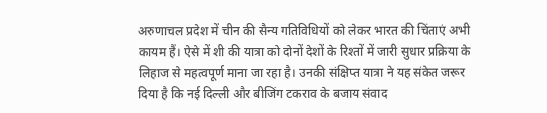अरुणाचल प्रदेश में चीन की सैन्य गतिविधियों को लेकर भारत की चिंताएं अभी कायम हैं। ऐसे में शी की यात्रा को दोनों देशों के रिश्तों में जारी सुधार प्रक्रिया के लिहाज से महत्वपूर्ण माना जा रहा है। उनकी संक्षिप्त यात्रा ने यह संकेत जरूर दिया है कि नई दिल्ली और बीजिंग टकराव के बजाय संवाद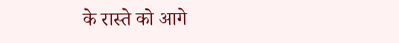के रास्ते को आगे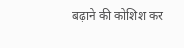बढ़ाने की कोशिश कर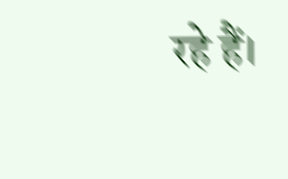रहे हैं।